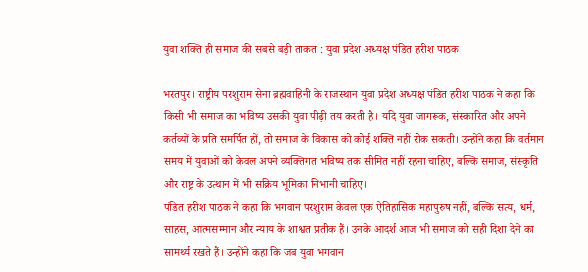युवा शक्ति ही समाज की सबसे बड़ी ताकत : युवा प्रदेश अध्यक्ष पंडित हरीश पाठक

भरतपुर। राष्ट्रीय परशुराम सेना ब्रह्मवाहिनी के राजस्थान युवा प्रदेश अध्यक्ष पंडित हरीश पाठक ने कहा कि किसी भी समाज का भविष्य उसकी युवा पीढ़ी तय करती है। यदि युवा जागरूक, संस्कारित और अपने कर्तव्यों के प्रति समर्पित हों, तो समाज के विकास को कोई शक्ति नहीं रोक सकती। उन्होंने कहा कि वर्तमान समय में युवाओं को केवल अपने व्यक्तिगत भविष्य तक सीमित नहीं रहना चाहिए, बल्कि समाज, संस्कृति और राष्ट्र के उत्थान में भी सक्रिय भूमिका निभानी चाहिए।
पंडित हरीश पाठक ने कहा कि भगवान परशुराम केवल एक ऐतिहासिक महापुरुष नहीं, बल्कि सत्य, धर्म, साहस, आत्मसम्मान और न्याय के शाश्वत प्रतीक हैं। उनके आदर्श आज भी समाज को सही दिशा देने का सामर्थ्य रखते हैं। उन्होंने कहा कि जब युवा भगवान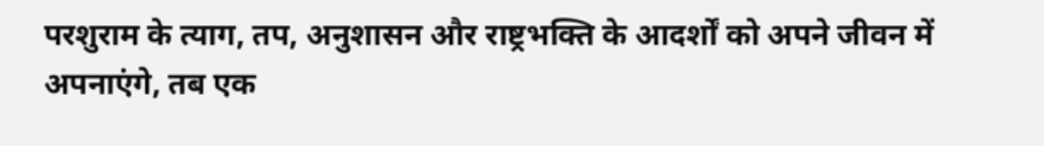परशुराम के त्याग, तप, अनुशासन और राष्ट्रभक्ति के आदर्शों को अपने जीवन में अपनाएंगे, तब एक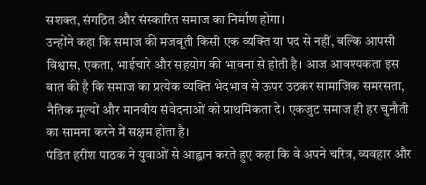सशक्त, संगठित और संस्कारित समाज का निर्माण होगा।
उन्होंने कहा कि समाज की मजबूती किसी एक व्यक्ति या पद से नहीं, बल्कि आपसी विश्वास, एकता, भाईचारे और सहयोग की भावना से होती है। आज आवश्यकता इस बात की है कि समाज का प्रत्येक व्यक्ति भेदभाव से ऊपर उठकर सामाजिक समरसता, नैतिक मूल्यों और मानवीय संवेदनाओं को प्राथमिकता दे। एकजुट समाज ही हर चुनौती का सामना करने में सक्षम होता है।
पंडित हरीश पाठक ने युवाओं से आह्वान करते हुए कहा कि वे अपने चरित्र, व्यवहार और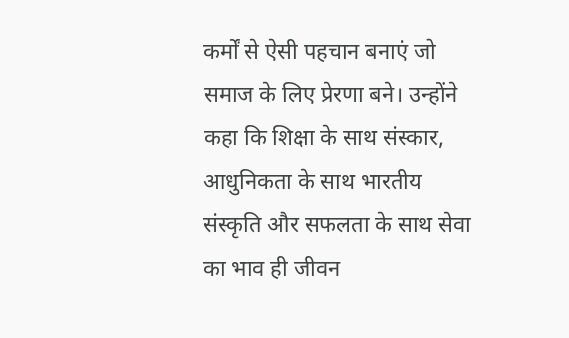कर्मों से ऐसी पहचान बनाएं जो समाज के लिए प्रेरणा बने। उन्होंने कहा कि शिक्षा के साथ संस्कार, आधुनिकता के साथ भारतीय संस्कृति और सफलता के साथ सेवा का भाव ही जीवन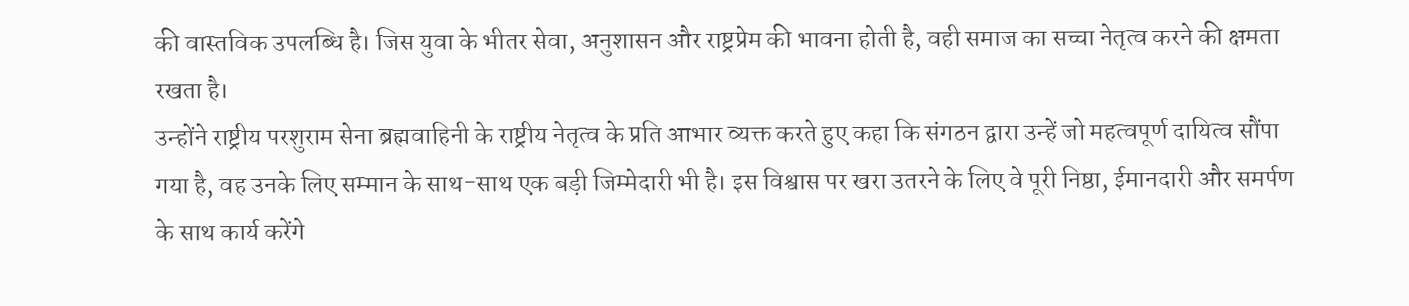की वास्तविक उपलब्धि है। जिस युवा के भीतर सेवा, अनुशासन और राष्ट्रप्रेम की भावना होती है, वही समाज का सच्चा नेतृत्व करने की क्षमता रखता है।
उन्होंने राष्ट्रीय परशुराम सेना ब्रह्मवाहिनी के राष्ट्रीय नेतृत्व के प्रति आभार व्यक्त करते हुए कहा कि संगठन द्वारा उन्हें जो महत्वपूर्ण दायित्व सौंपा गया है, वह उनके लिए सम्मान के साथ-साथ एक बड़ी जिम्मेदारी भी है। इस विश्वास पर खरा उतरने के लिए वे पूरी निष्ठा, ईमानदारी और समर्पण के साथ कार्य करेंगे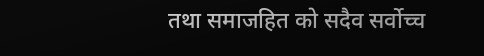तथा समाजहित को सदैव सर्वोच्च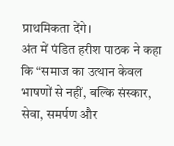प्राथमिकता देंगे।
अंत में पंडित हरीश पाठक ने कहा कि “समाज का उत्थान केवल भाषणों से नहीं, बल्कि संस्कार, सेवा, समर्पण और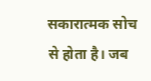सकारात्मक सोच से होता है। जब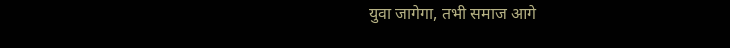युवा जागेगा, तभी समाज आगे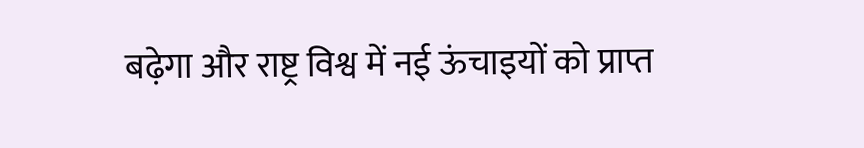बढ़ेगा और राष्ट्र विश्व में नई ऊंचाइयों को प्राप्त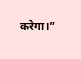करेगा।”